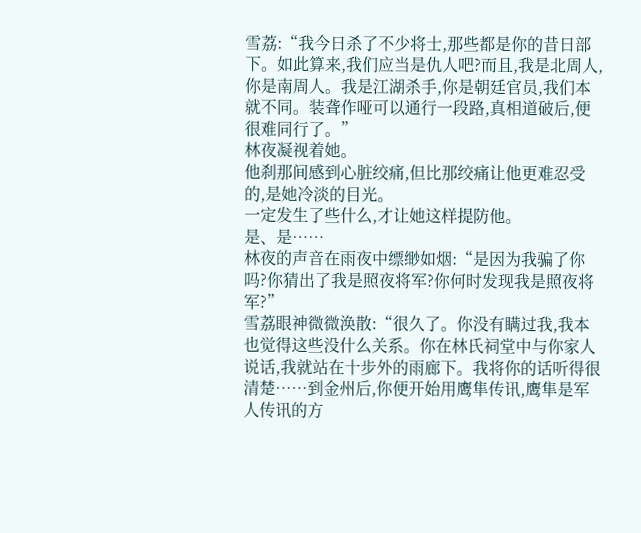雪荔:“我今日杀了不少将士,那些都是你的昔日部下。如此算来,我们应当是仇人吧?而且,我是北周人,你是南周人。我是江湖杀手,你是朝廷官员,我们本就不同。装聋作哑可以通行一段路,真相道破后,便很难同行了。”
林夜凝视着她。
他刹那间感到心脏绞痛,但比那绞痛让他更难忍受的,是她冷淡的目光。
一定发生了些什么,才让她这样提防他。
是、是……
林夜的声音在雨夜中缥缈如烟:“是因为我骗了你吗?你猜出了我是照夜将军?你何时发现我是照夜将军?”
雪荔眼神微微涣散:“很久了。你没有瞒过我,我本也觉得这些没什么关系。你在林氏祠堂中与你家人说话,我就站在十步外的雨廊下。我将你的话听得很清楚……到金州后,你便开始用鹰隼传讯,鹰隼是军人传讯的方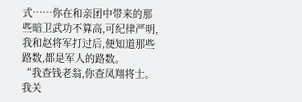式……你在和亲团中带来的那些暗卫武功不算高,可纪律严明,我和赵将军打过后,便知道那些路数,都是军人的路数。
“我查钱老翁,你查凤翔将士。我关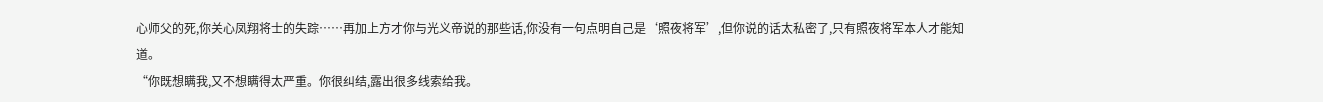心师父的死,你关心凤翔将士的失踪……再加上方才你与光义帝说的那些话,你没有一句点明自己是‘照夜将军’,但你说的话太私密了,只有照夜将军本人才能知道。
“你既想瞒我,又不想瞒得太严重。你很纠结,露出很多线索给我。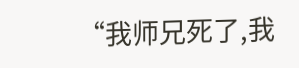“我师兄死了,我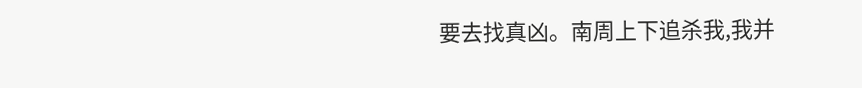要去找真凶。南周上下追杀我,我并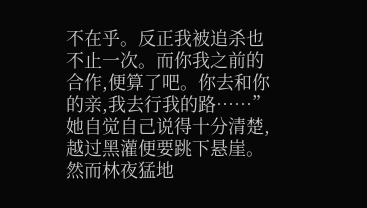不在乎。反正我被追杀也不止一次。而你我之前的合作,便算了吧。你去和你的亲,我去行我的路……”
她自觉自己说得十分清楚,越过黑灌便要跳下悬崖。然而林夜猛地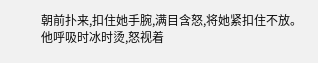朝前扑来,扣住她手腕,满目含怒,将她紧扣住不放。
他呼吸时冰时烫,怒视着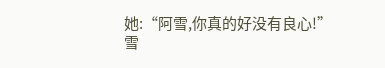她:“阿雪,你真的好没有良心!”
雪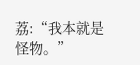荔:“我本就是怪物。”